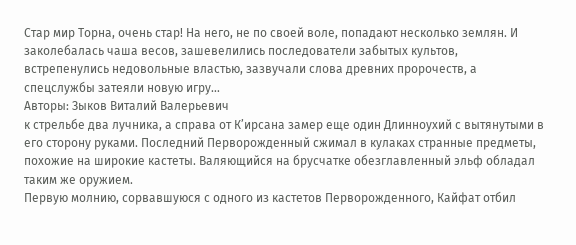Стар мир Торна, очень стар! На него, не по своей воле, попадают несколько землян. И заколебалась чаша весов, зашевелились последователи забытых культов, встрепенулись недовольные властью, зазвучали слова древних пророчеств, а спецслужбы затеяли новую игру…
Авторы: Зыков Виталий Валерьевич
к стрельбе два лучника, а справа от К’ирсана замер еще один Длинноухий с вытянутыми в его сторону руками. Последний Перворожденный сжимал в кулаках странные предметы, похожие на широкие кастеты. Валяющийся на брусчатке обезглавленный эльф обладал таким же оружием.
Первую молнию, сорвавшуюся с одного из кастетов Перворожденного, Кайфат отбил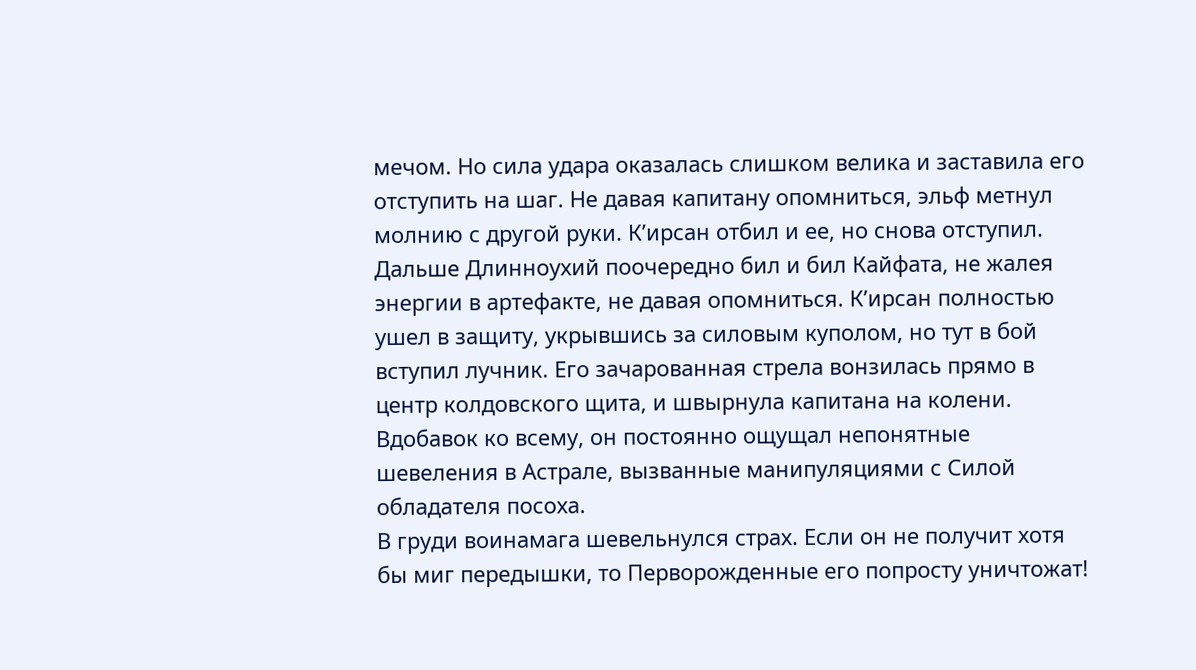мечом. Но сила удара оказалась слишком велика и заставила его отступить на шаг. Не давая капитану опомниться, эльф метнул молнию с другой руки. К’ирсан отбил и ее, но снова отступил. Дальше Длинноухий поочередно бил и бил Кайфата, не жалея энергии в артефакте, не давая опомниться. К’ирсан полностью ушел в защиту, укрывшись за силовым куполом, но тут в бой вступил лучник. Его зачарованная стрела вонзилась прямо в центр колдовского щита, и швырнула капитана на колени. Вдобавок ко всему, он постоянно ощущал непонятные шевеления в Астрале, вызванные манипуляциями с Силой обладателя посоха.
В груди воинамага шевельнулся страх. Если он не получит хотя бы миг передышки, то Перворожденные его попросту уничтожат!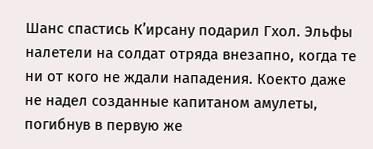Шанс спастись К’ирсану подарил Гхол. Эльфы налетели на солдат отряда внезапно, когда те ни от кого не ждали нападения. Коекто даже не надел созданные капитаном амулеты, погибнув в первую же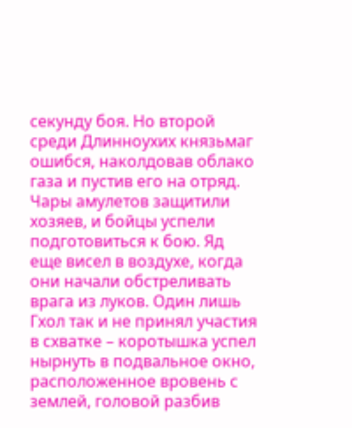секунду боя. Но второй среди Длинноухих князьмаг ошибся, наколдовав облако газа и пустив его на отряд. Чары амулетов защитили хозяев, и бойцы успели подготовиться к бою. Яд еще висел в воздухе, когда они начали обстреливать врага из луков. Один лишь Гхол так и не принял участия в схватке – коротышка успел нырнуть в подвальное окно, расположенное вровень с землей, головой разбив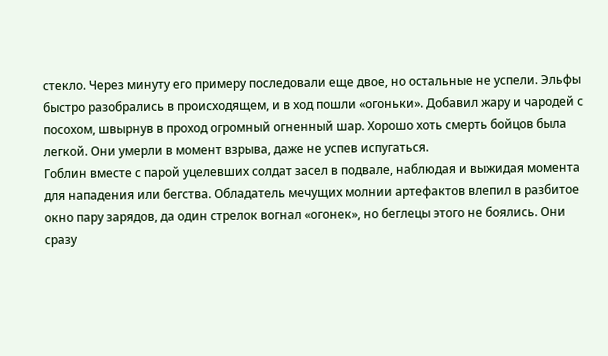стекло. Через минуту его примеру последовали еще двое, но остальные не успели. Эльфы быстро разобрались в происходящем, и в ход пошли «огоньки». Добавил жару и чародей с посохом, швырнув в проход огромный огненный шар. Хорошо хоть смерть бойцов была легкой. Они умерли в момент взрыва, даже не успев испугаться.
Гоблин вместе с парой уцелевших солдат засел в подвале, наблюдая и выжидая момента для нападения или бегства. Обладатель мечущих молнии артефактов влепил в разбитое окно пару зарядов, да один стрелок вогнал «огонек», но беглецы этого не боялись. Они сразу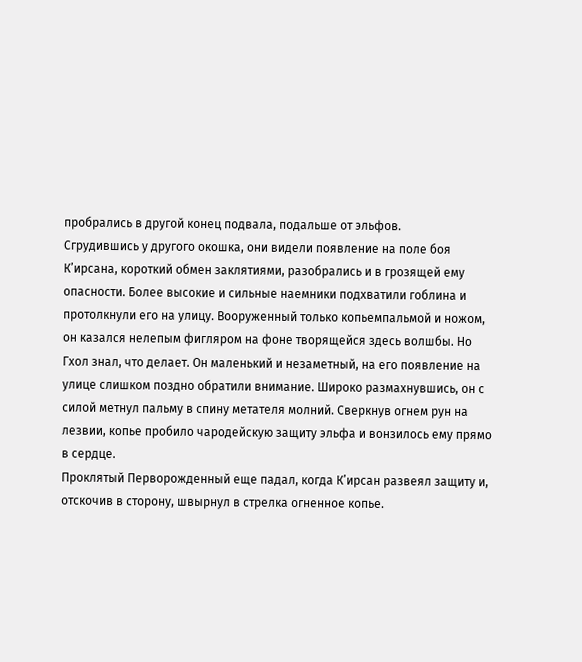пробрались в другой конец подвала, подальше от эльфов.
Сгрудившись у другого окошка, они видели появление на поле боя К’ирсана, короткий обмен заклятиями, разобрались и в грозящей ему опасности. Более высокие и сильные наемники подхватили гоблина и протолкнули его на улицу. Вооруженный только копьемпальмой и ножом, он казался нелепым фигляром на фоне творящейся здесь волшбы. Но Гхол знал, что делает. Он маленький и незаметный, на его появление на улице слишком поздно обратили внимание. Широко размахнувшись, он с силой метнул пальму в спину метателя молний. Сверкнув огнем рун на лезвии, копье пробило чародейскую защиту эльфа и вонзилось ему прямо в сердце.
Проклятый Перворожденный еще падал, когда К’ирсан развеял защиту и, отскочив в сторону, швырнул в стрелка огненное копье.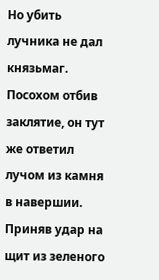Но убить лучника не дал князьмаг. Посохом отбив заклятие, он тут же ответил лучом из камня в навершии. Приняв удар на щит из зеленого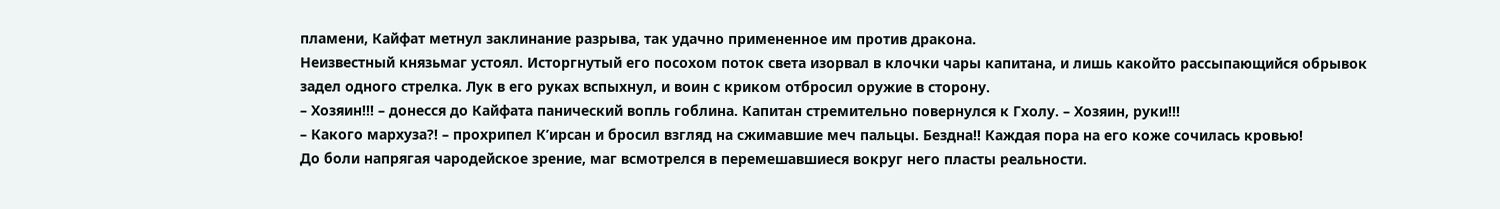пламени, Кайфат метнул заклинание разрыва, так удачно примененное им против дракона.
Неизвестный князьмаг устоял. Исторгнутый его посохом поток света изорвал в клочки чары капитана, и лишь какойто рассыпающийся обрывок задел одного стрелка. Лук в его руках вспыхнул, и воин с криком отбросил оружие в сторону.
– Хозяин!!! – донесся до Кайфата панический вопль гоблина. Капитан стремительно повернулся к Гхолу. – Хозяин, руки!!!
– Какого мархуза?! – прохрипел К’ирсан и бросил взгляд на сжимавшие меч пальцы. Бездна!! Каждая пора на его коже сочилась кровью!
До боли напрягая чародейское зрение, маг всмотрелся в перемешавшиеся вокруг него пласты реальности.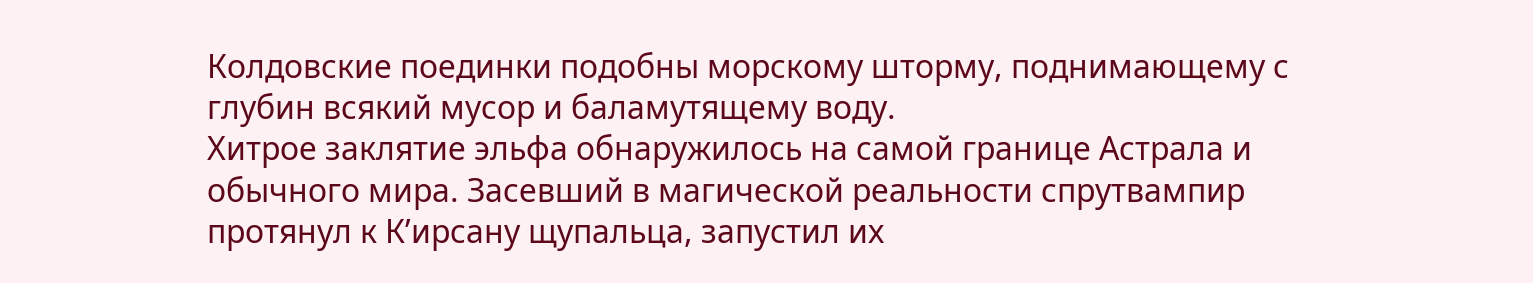Колдовские поединки подобны морскому шторму, поднимающему с глубин всякий мусор и баламутящему воду.
Хитрое заклятие эльфа обнаружилось на самой границе Астрала и обычного мира. Засевший в магической реальности спрутвампир протянул к К’ирсану щупальца, запустил их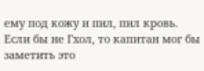ему под кожу и пил, пил кровь. Если бы не Гхол, то капитан мог бы заметить это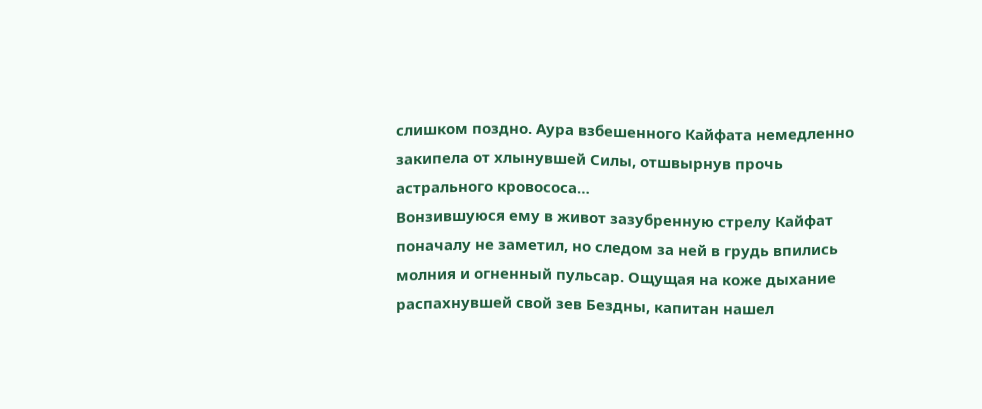слишком поздно. Аура взбешенного Кайфата немедленно закипела от хлынувшей Силы, отшвырнув прочь астрального кровососа…
Вонзившуюся ему в живот зазубренную стрелу Кайфат поначалу не заметил, но следом за ней в грудь впились молния и огненный пульсар. Ощущая на коже дыхание распахнувшей свой зев Бездны, капитан нашел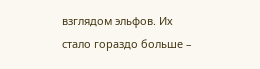взглядом эльфов. Их стало гораздо больше –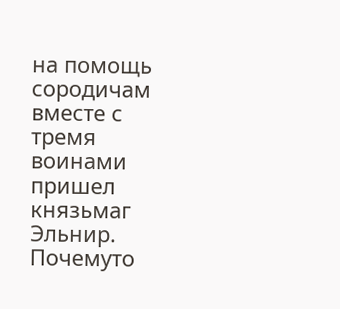на помощь сородичам вместе с тремя воинами пришел князьмаг Эльнир. Почемуто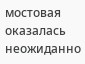мостовая оказалась неожиданно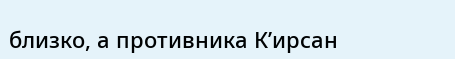близко, а противника К’ирсан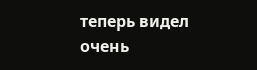теперь видел очень